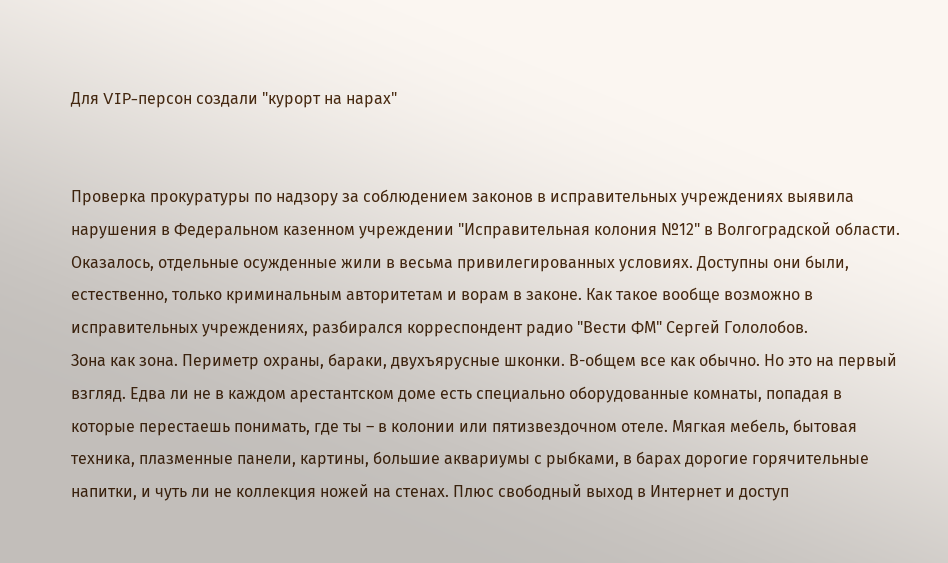Для VIP-персон создали "курорт на нарах"


Проверка прокуратуры по надзору за соблюдением законов в исправительных учреждениях выявила нарушения в Федеральном казенном учреждении "Исправительная колония №12" в Волгоградской области. Оказалось, отдельные осужденные жили в весьма привилегированных условиях. Доступны они были, естественно, только криминальным авторитетам и ворам в законе. Как такое вообще возможно в исправительных учреждениях, разбирался корреспондент радио "Вести ФМ" Сергей Гололобов.
Зона как зона. Периметр охраны, бараки, двухъярусные шконки. В-общем все как обычно. Но это на первый взгляд. Едва ли не в каждом арестантском доме есть специально оборудованные комнаты, попадая в которые перестаешь понимать, где ты – в колонии или пятизвездочном отеле. Мягкая мебель, бытовая техника, плазменные панели, картины, большие аквариумы с рыбками, в барах дорогие горячительные напитки, и чуть ли не коллекция ножей на стенах. Плюс свободный выход в Интернет и доступ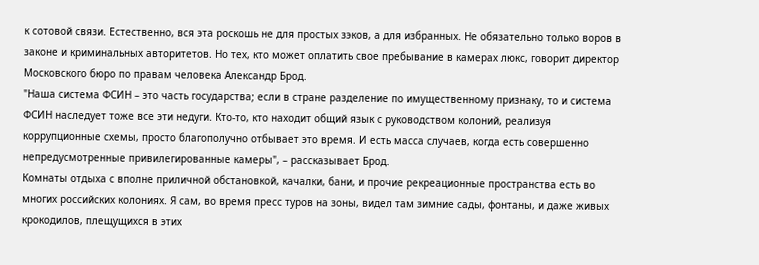к сотовой связи. Естественно, вся эта роскошь не для простых зэков, а для избранных. Не обязательно только воров в законе и криминальных авторитетов. Но тех, кто может оплатить свое пребывание в камерах люкс, говорит директор Московского бюро по правам человека Александр Брод.
"Наша система ФСИН – это часть государства; если в стране разделение по имущественному признаку, то и система ФСИН наследует тоже все эти недуги. Кто-то, кто находит общий язык с руководством колоний, реализуя коррупционные схемы, просто благополучно отбывает это время. И есть масса случаев, когда есть совершенно непредусмотренные привилегированные камеры", – рассказывает Брод.
Комнаты отдыха с вполне приличной обстановкой, качалки, бани, и прочие рекреационные пространства есть во многих российских колониях. Я сам, во время пресс туров на зоны, видел там зимние сады, фонтаны, и даже живых крокодилов, плещущихся в этих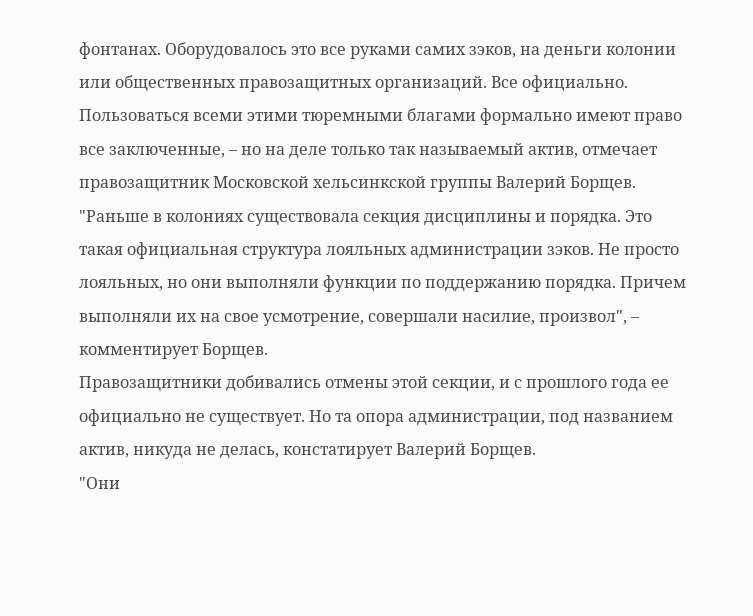фонтанах. Оборудовалось это все руками самих зэков, на деньги колонии или общественных правозащитных организаций. Все официально. Пользоваться всеми этими тюремными благами формально имеют право все заключенные, – но на деле только так называемый актив, отмечает правозащитник Московской хельсинкской группы Валерий Борщев.
"Раньше в колониях существовала секция дисциплины и порядка. Это такая официальная структура лояльных администрации зэков. Не просто лояльных, но они выполняли функции по поддержанию порядка. Причем выполняли их на свое усмотрение, совершали насилие, произвол", – комментирует Борщев.
Правозащитники добивались отмены этой секции, и с прошлого года ее официально не существует. Но та опора администрации, под названием актив, никуда не делась, констатирует Валерий Борщев.
"Они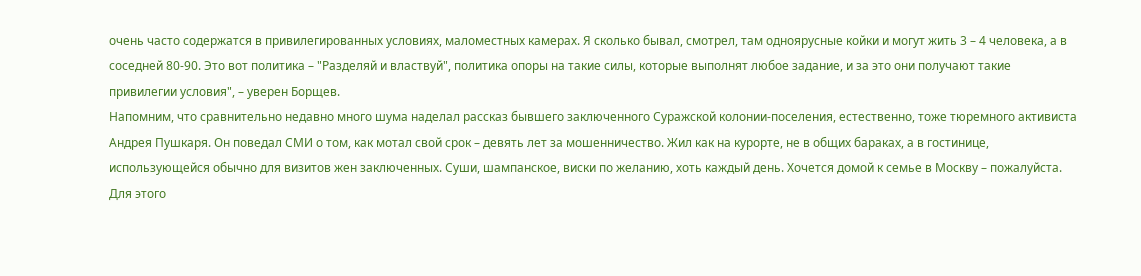очень часто содержатся в привилегированных условиях, маломестных камерах. Я сколько бывал, смотрел, там одноярусные койки и могут жить 3 – 4 человека, а в соседней 80-90. Это вот политика – "Разделяй и властвуй", политика опоры на такие силы, которые выполнят любое задание, и за это они получают такие привилегии условия", – уверен Борщев.
Напомним, что сравнительно недавно много шума наделал рассказ бывшего заключенного Суражской колонии-поселения, естественно, тоже тюремного активиста Андрея Пушкаря. Он поведал СМИ о том, как мотал свой срок – девять лет за мошенничество. Жил как на курорте, не в общих бараках, а в гостинице, использующейся обычно для визитов жен заключенных. Суши, шампанское, виски по желанию, хоть каждый день. Хочется домой к семье в Москву – пожалуйста. Для этого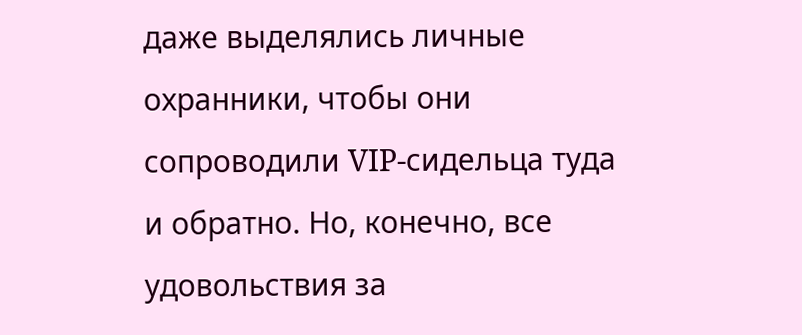даже выделялись личные охранники, чтобы они сопроводили VIP-сидельца туда и обратно. Но, конечно, все удовольствия за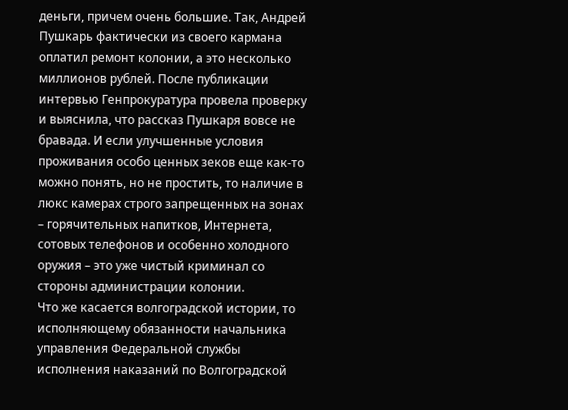деньги, причем очень большие. Так, Андрей Пушкарь фактически из своего кармана оплатил ремонт колонии, а это несколько миллионов рублей. После публикации интервью Генпрокуратура провела проверку и выяснила, что рассказ Пушкаря вовсе не бравада. И если улучшенные условия проживания особо ценных зеков еще как-то можно понять, но не простить, то наличие в люкс камерах строго запрещенных на зонах – горячительных напитков, Интернета, сотовых телефонов и особенно холодного оружия – это уже чистый криминал со стороны администрации колонии.
Что же касается волгоградской истории, то исполняющему обязанности начальника управления Федеральной службы исполнения наказаний по Волгоградской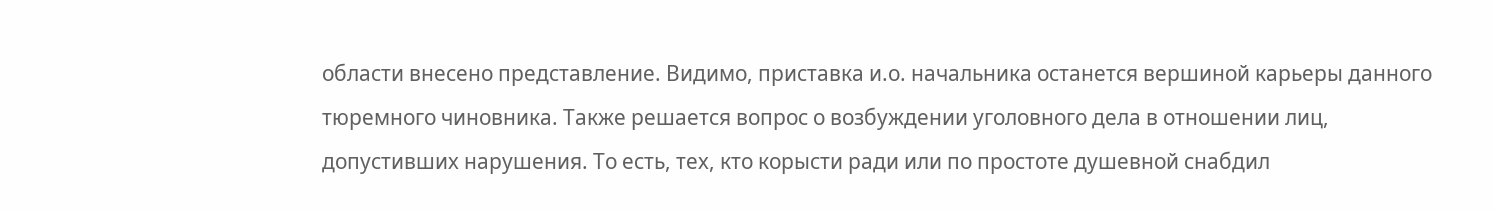области внесено представление. Видимо, приставка и.о. начальника останется вершиной карьеры данного тюремного чиновника. Также решается вопрос о возбуждении уголовного дела в отношении лиц, допустивших нарушения. То есть, тех, кто корысти ради или по простоте душевной снабдил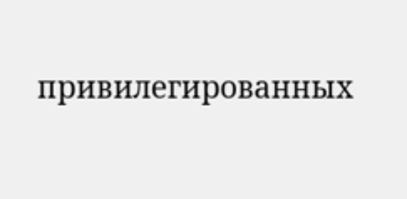привилегированных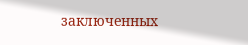заключенных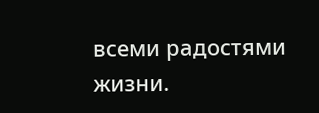всеми радостями жизни.